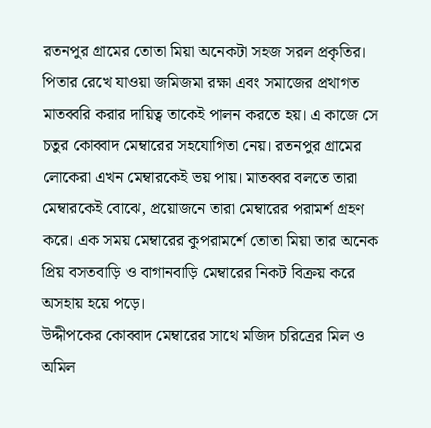রতনপুর গ্রামের তোতা মিয়া অনেকটা সহজ সরল প্রকৃতির। পিতার রেখে যাওয়া জমিজমা রক্ষা এবং সমাজের প্রথাগত মাতব্বরি করার দায়িত্ব তাকেই পালন করতে হয়। এ কাজে সে চতুর কোব্বাদ মেম্বারের সহযোগিতা নেয়। রতনপুর গ্রামের লোকেরা এখন মেম্বারকেই ভয় পায়। মাতব্বর বলতে তারা মেম্বারকেই বোঝে, প্রয়োজনে তারা মেম্বারের পরামর্শ গ্রহণ করে। এক সময় মেম্বারের কুপরামর্শে তোতা মিয়া তার অনেক প্রিয় বসতবাড়ি ও বাগানবাড়ি মেম্বারের নিকট বিক্রয় করে অসহায় হয়ে পড়ে।
উদ্দীপকের কোব্বাদ মেম্বারের সাথে মজিদ চরিত্রের মিল ও অমিল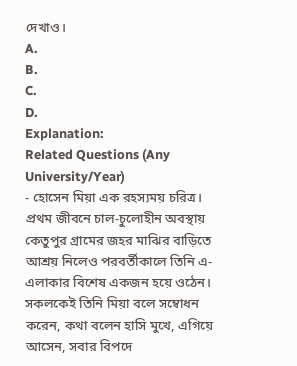দেখাও।
A.
B.
C.
D.
Explanation:
Related Questions (Any University/Year)
- হোসেন মিয়া এক রহস্যময় চরিত্র। প্রথম জীবনে চাল-চুলোহীন অবস্থায় কেতুপুর গ্রামের জহর মাঝির বাড়িতে আশ্রয় নিলেও পরবর্তীকালে তিনি এ-এলাকার বিশেষ একজন হয়ে ওঠেন। সকলকেই তিনি মিয়া বলে সম্বোধন করেন, কথা বলেন হাসি মুখে, এগিয়ে আসেন, সবার বিপদে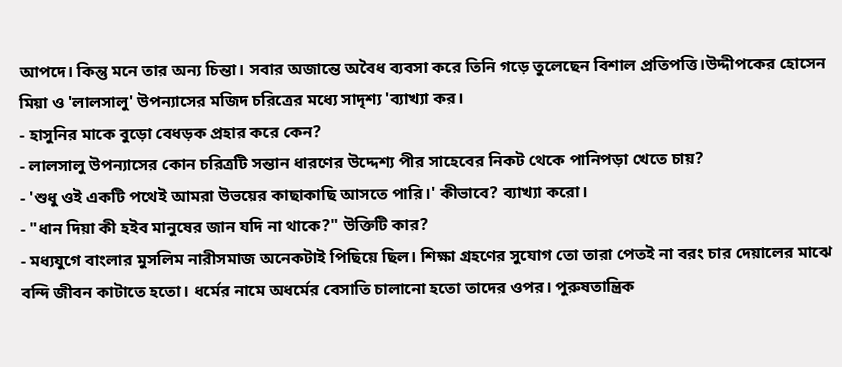আপদে। কিন্তু মনে তার অন্য চিন্তা। সবার অজান্তে অবৈধ ব্যবসা করে তিনি গড়ে তুলেছেন বিশাল প্রতিপত্তি।উদ্দীপকের হোসেন মিয়া ও 'লালসালু' উপন্যাসের মজিদ চরিত্রের মধ্যে সাদৃশ্য 'ব্যাখ্যা কর।
- হাসুনির মাকে বুড়ো বেধড়ক প্রহার করে কেন?
- লালসালু উপন্যাসের কোন চরিত্রটি সন্তান ধারণের উদ্দেশ্য পীর সাহেবের নিকট থেকে পানিপড়া খেতে চায়?
- 'শুধু ওই একটি পথেই আমরা উভয়ের কাছাকাছি আসতে পারি।' কীভাবে? ব্যাখ্যা করো।
- "ধান দিয়া কী হইব মানুষের জান যদি না থাকে?" উক্তিটি কার?
- মধ্যযুগে বাংলার মুসলিম নারীসমাজ অনেকটাই পিছিয়ে ছিল। শিক্ষা গ্রহণের সুযোগ তো তারা পেতই না বরং চার দেয়ালের মাঝে বন্দি জীবন কাটাতে হতো। ধর্মের নামে অধর্মের বেসাতি চালানো হতো তাদের ওপর। পুরুষতান্ত্রিক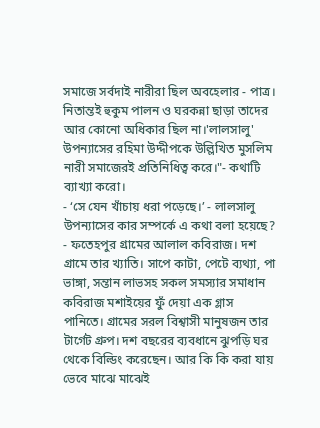সমাজে সর্বদাই নারীরা ছিল অবহেলার - পাত্র। নিতান্তই হুকুম পালন ও ঘরকন্না ছাড়া তাদের আর কোনো অধিকার ছিল না।'লালসালু' উপন্যাসের রহিমা উদ্দীপকে উল্লিখিত মুসলিম নারী সমাজেরই প্রতিনিধিত্ব করে।"- কথাটি ব্যাখ্যা করো।
- ‘সে যেন খাঁচায় ধরা পড়েছে।’ - লালসালু উপন্যাসের কার সম্পর্কে এ কথা বলা হয়েছে?
- ফতেহপুর গ্রামের আলাল কবিরাজ। দশ গ্রামে তার খ্যাতি। সাপে কাটা, পেটে ব্যথ্যা, পা ভাঙ্গা, সন্তান লাভসহ সকল সমস্যার সমাধান কবিরাজ মশাইয়ের ফুঁ দেয়া এক গ্লাস পানিতে। গ্রামের সরল বিশ্বাসী মানুষজন তার টার্গেট গ্রুপ। দশ বছরের ব্যবধানে ঝুপড়ি ঘর থেকে বিল্ডিং করেছেন। আর কি কি করা যায় ভেবে মাঝে মাঝেই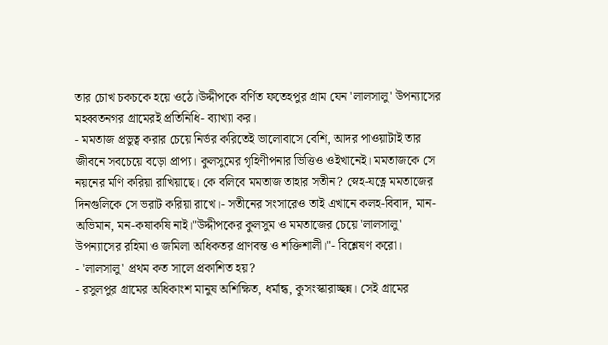তার চোখ চকচকে হয়ে ওঠে।উদ্দীপকে বর্ণিত ফতেহপুর গ্রাম যেন 'লালসালু' উপন্যাসের মহব্বতনগর গ্রামেরই প্রতিনিধি- ব্যাখ্যা কর।
- মমতাজ প্রভুত্ব করার চেয়ে নির্ভর করিতেই ভালোবাসে বেশি, আদর পাওয়াটাই তার জীবনে সবচেয়ে বড়ো প্রাপ্য। কুলসুমের গৃহিণীপনার ভিত্তিও ওইখানেই। মমতাজকে সে নয়নের মণি করিয়া রাখিয়াছে। কে বলিবে মমতাজ তাহার সতীন? স্নেহ-যত্নে মমতাজের দিনগুলিকে সে ভরাট করিয়া রাখে।- সতীনের সংসারেও তাই এখানে কলহ-বিবাদ, মান-অভিমান, মন-কষাকষি নাই।"উদ্দীপকের কুলসুম ও মমতাজের চেয়ে 'লালসালু' উপন্যাসের রহিমা ও জমিলা অধিকতর প্রাণবন্ত ও শক্তিশালী।"- বিশ্লেষণ করো।
- 'লালসালু' প্রথম কত সালে প্রকাশিত হয়?
- রসুলপুর গ্রামের অধিকাংশ মানুষ অশিক্ষিত, ধর্মান্ধ, কুসংস্কারাচ্ছন্ন। সেই গ্রামের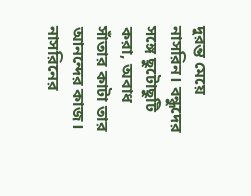দুরন্ত মেয়ে নাসরিন। বন্ধুদের সঙ্গে ছুটোছুটি করা, অবাধ সাঁতার কাটা তার আনন্দের কাজ। নাসরিনের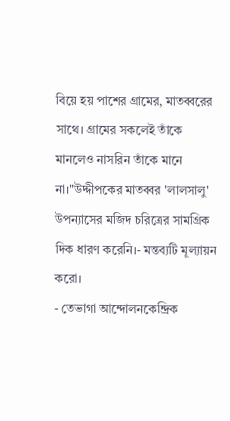বিয়ে হয় পাশের গ্রামের, মাতব্বরের সাথে। গ্রামের সকলেই তাঁকে মানলেও নাসরিন তাঁকে মানে না।"উদ্দীপকের মাতব্বর 'লালসালু' উপন্যাসের মজিদ চরিত্রের সামগ্রিক দিক ধারণ করেনি।- মন্তব্যটি মূল্যায়ন করো।
- তেভাগা আন্দোলনকেন্দ্রিক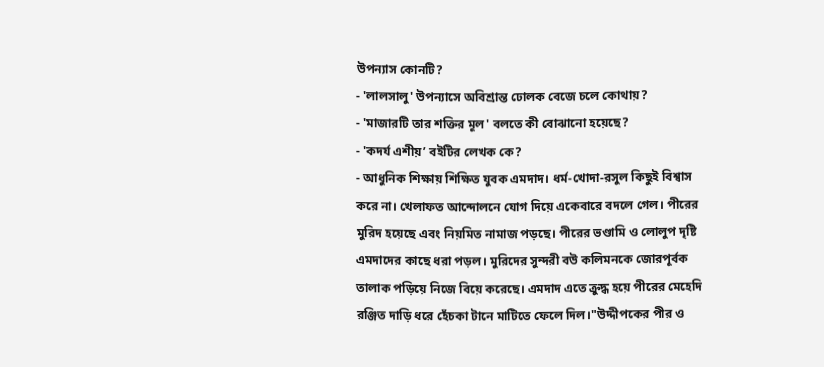উপন্যাস কোনটি?
- 'লালসালু' উপন্যাসে অবিশ্রান্ত ঢোলক বেজে চলে কোথায়?
- 'মাজারটি তার শক্তির মূল' বলতে কী বোঝানো হয়েছে?
- 'কদর্য এশীয়’ বইটির লেখক কে?
- আধুনিক শিক্ষায় শিক্ষিত যুবক এমদাদ। ধর্ম-খোদা-রসুল কিছুই বিশ্বাস করে না। খেলাফত আন্দোলনে যোগ দিয়ে একেবারে বদলে গেল। পীরের মুরিদ হয়েছে এবং নিয়মিত নামাজ পড়ছে। পীরের ভণ্ডামি ও লোলুপ দৃষ্টি এমদাদের কাছে ধরা পড়ল। মুরিদের সুন্দরী বউ কলিমনকে জোরপূর্বক তালাক পড়িয়ে নিজে বিয়ে করেছে। এমদাদ এতে ক্রুদ্ধ হয়ে পীরের মেহেদি রঞ্জিত দাড়ি ধরে হেঁচকা টানে মাটিতে ফেলে দিল।"উদ্দীপকের পীর ও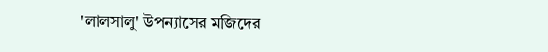'লালসালু' উপন্যাসের মজিদের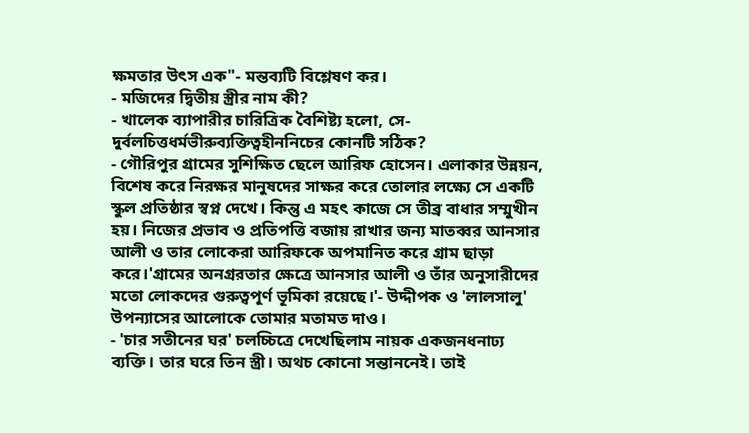ক্ষমতার উৎস এক"- মন্তব্যটি বিশ্লেষণ কর।
- মজিদের দ্বিতীয় স্ত্রীর নাম কী?
- খালেক ব্যাপারীর চারিত্রিক বৈশিষ্ট্য হলো, সে-দুর্বলচিত্তধর্মভীরুব্যক্তিত্বহীননিচের কোনটি সঠিক?
- গৌরিপুর গ্রামের সুশিক্ষিত ছেলে আরিফ হোসেন। এলাকার উন্নয়ন, বিশেষ করে নিরক্ষর মানুষদের সাক্ষর করে তোলার লক্ষ্যে সে একটি স্কুল প্রতিষ্ঠার স্বপ্ন দেখে। কিন্তু এ মহৎ কাজে সে তীব্র বাধার সম্মুখীন হয়। নিজের প্রভাব ও প্রতিপত্তি বজায় রাখার জন্য মাতব্বর আনসার আলী ও তার লোকেরা আরিফকে অপমানিত করে গ্রাম ছাড়া করে।'গ্রামের অনগ্ররতার ক্ষেত্রে আনসার আলী ও তাঁর অনুসারীদের মতো লোকদের গুরুত্বপূর্ণ ভূমিকা রয়েছে।'- উদ্দীপক ও 'লালসালু' উপন্যাসের আলোকে তোমার মতামত দাও।
- 'চার সতীনের ঘর' চলচ্চিত্রে দেখেছিলাম নায়ক একজনধনাঢ্য ব্যক্তি। তার ঘরে তিন স্ত্রী। অথচ কোনো সন্তাননেই। তাই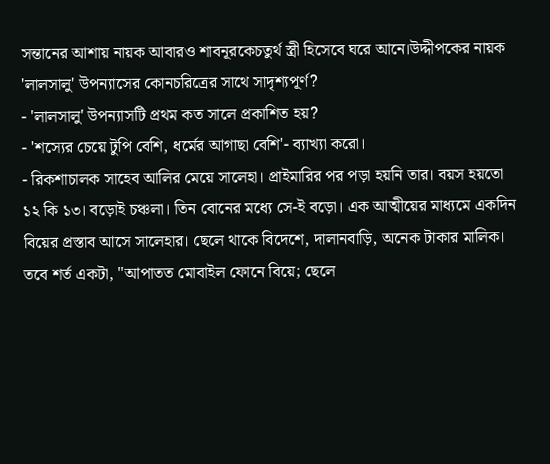সন্তানের আশায় নায়ক আবারও শাবনূরকেচতুর্থ স্ত্রী হিসেবে ঘরে আনে।উদ্দীপকের নায়ক 'লালসালু' উপন্যাসের কোনচরিত্রের সাথে সাদৃশ্যপূর্ণ?
- 'লালসালু' উপন্যাসটি প্রথম কত সালে প্রকাশিত হয়?
- 'শস্যের চেয়ে টুপি বেশি, ধর্মের আগাছা বেশি'- ব্যাখ্যা করো।
- রিকশাচালক সাহেব আলির মেয়ে সালেহা। প্রাইমারির পর পড়া হয়নি তার। বয়স হয়তো ১২ কি ১৩। বড়োই চঞ্চলা। তিন বোনের মধ্যে সে-ই বড়ো। এক আত্মীয়ের মাধ্যমে একদিন বিয়ের প্রস্তাব আসে সালেহার। ছেলে থাকে বিদেশে, দালানবাড়ি, অনেক টাকার মালিক। তবে শর্ত একটা, "আপাতত মোবাইল ফোনে বিয়ে; ছেলে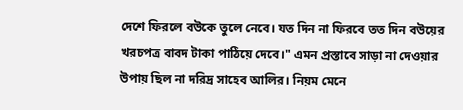দেশে ফিরলে বউকে তুলে নেবে। যত দিন না ফিরবে তত দিন বউয়ের খরচপত্র বাবদ টাকা পাঠিয়ে দেবে।" এমন প্রস্তাবে সাড়া না দেওয়ার উপায় ছিল না দরিদ্র সাহেব আলির। নিয়ম মেনে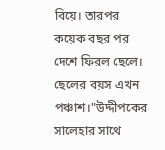বিয়ে। তারপর কয়েক বছর পর দেশে ফিরল ছেলে। ছেলের বয়স এখন পঞ্চাশ।"উদ্দীপকের সালেহার সাথে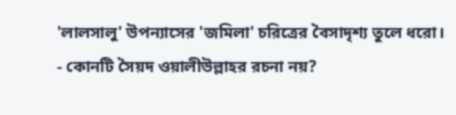'লালসালু' উপন্যাসের 'জমিলা' চরিত্রের বৈসাদৃশ্য তুলে ধরো।
- কোনটি সৈয়দ ওয়ালীউল্লাহর রচনা নয়?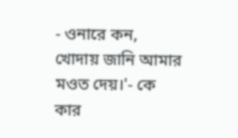- ওনারে কন, খোদায় জানি আমার মওত দেয়।'- কে কার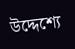উদ্দেশ্যে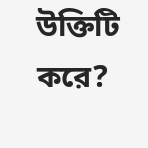উক্তিটি করে?